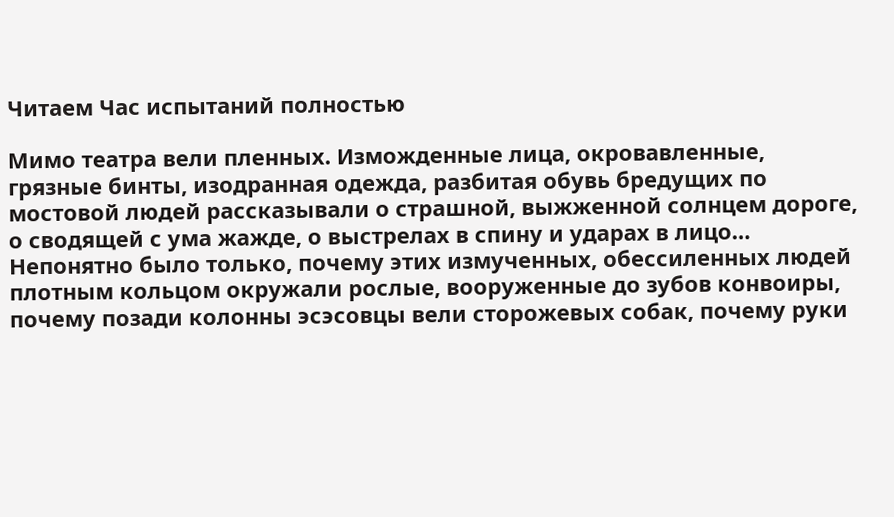Читаем Час испытаний полностью

Мимо театра вели пленных. Изможденные лица, окровавленные, грязные бинты, изодранная одежда, разбитая обувь бредущих по мостовой людей рассказывали о страшной, выжженной солнцем дороге, о сводящей с ума жажде, о выстрелах в спину и ударах в лицо… Непонятно было только, почему этих измученных, обессиленных людей плотным кольцом окружали рослые, вооруженные до зубов конвоиры, почему позади колонны эсэсовцы вели сторожевых собак, почему руки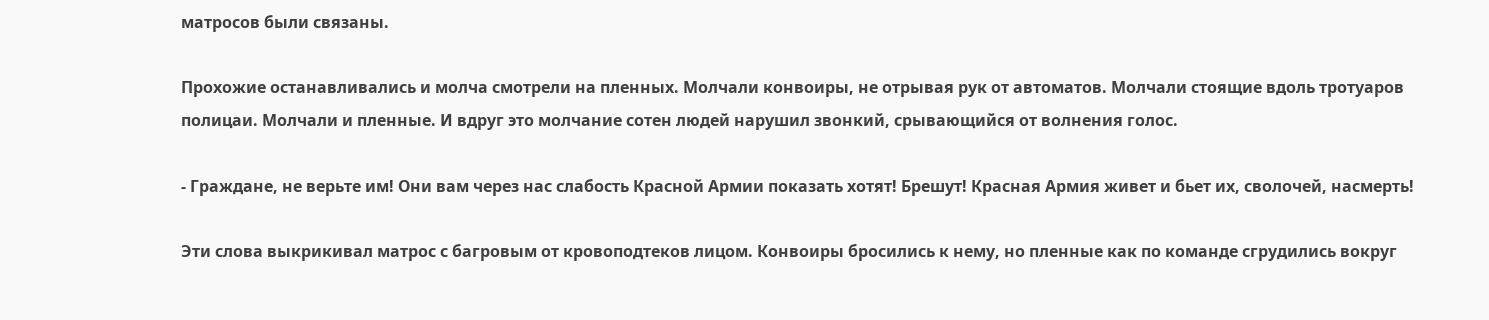матросов были связаны.

Прохожие останавливались и молча смотрели на пленных. Молчали конвоиры, не отрывая рук от автоматов. Молчали стоящие вдоль тротуаров полицаи. Молчали и пленные. И вдруг это молчание сотен людей нарушил звонкий, срывающийся от волнения голос.

- Граждане, не верьте им! Они вам через нас слабость Красной Армии показать хотят! Брешут! Красная Армия живет и бьет их, сволочей, насмерть!

Эти слова выкрикивал матрос с багровым от кровоподтеков лицом. Конвоиры бросились к нему, но пленные как по команде сгрудились вокруг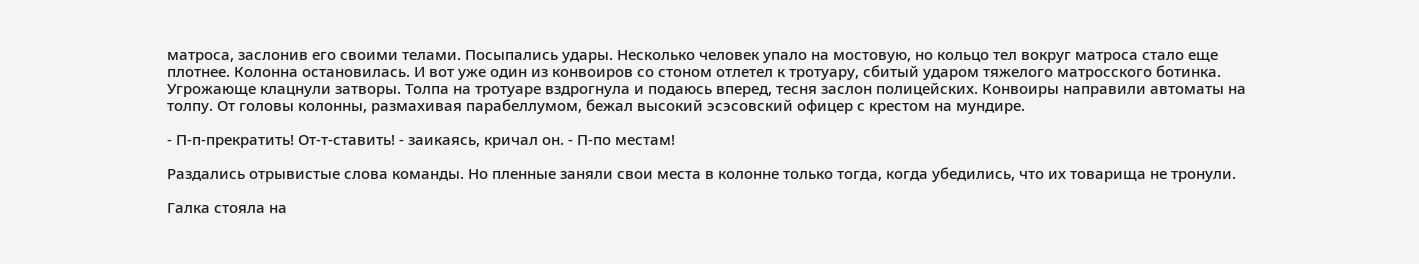матроса, заслонив его своими телами. Посыпались удары. Несколько человек упало на мостовую, но кольцо тел вокруг матроса стало еще плотнее. Колонна остановилась. И вот уже один из конвоиров со стоном отлетел к тротуару, сбитый ударом тяжелого матросского ботинка. Угрожающе клацнули затворы. Толпа на тротуаре вздрогнула и подаюсь вперед, тесня заслон полицейских. Конвоиры направили автоматы на толпу. От головы колонны, размахивая парабеллумом, бежал высокий эсэсовский офицер с крестом на мундире.

- П-п-прекратить! От-т-ставить! - заикаясь, кричал он. - П-по местам!

Раздались отрывистые слова команды. Но пленные заняли свои места в колонне только тогда, когда убедились, что их товарища не тронули.

Галка стояла на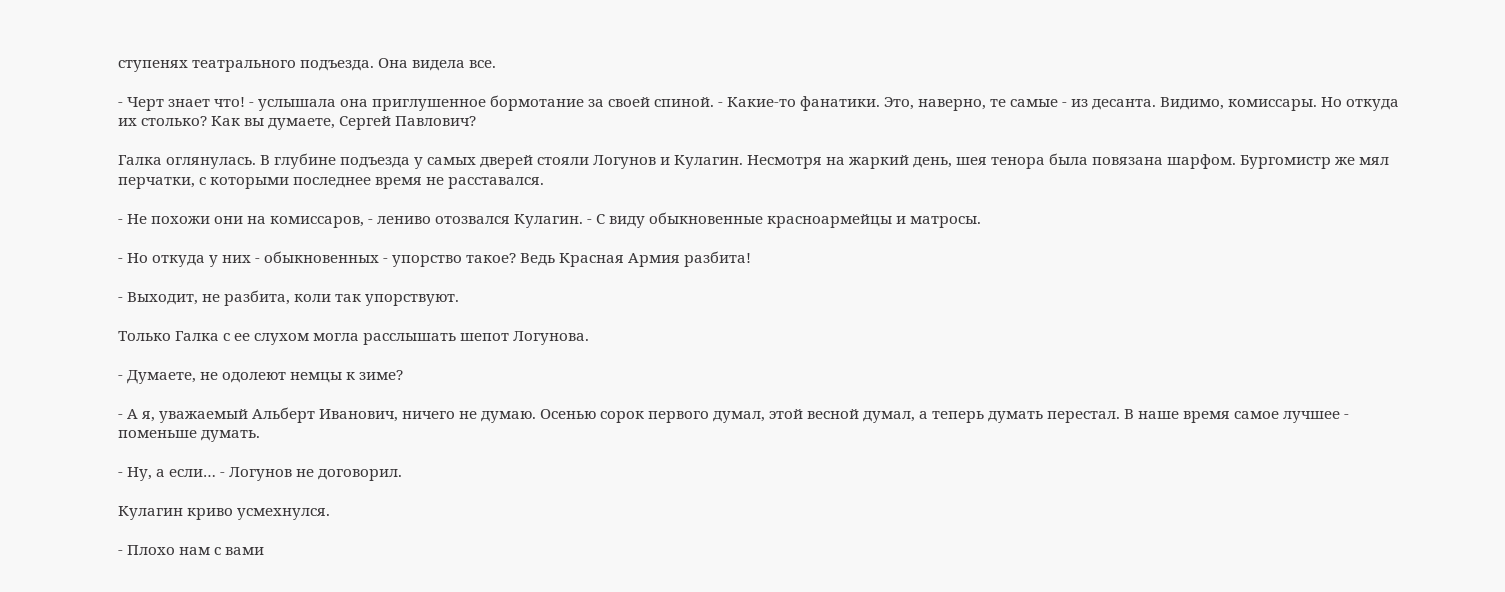ступенях театрального подъезда. Она видела все.

- Черт знает что! - услышала она приглушенное бормотание за своей спиной. - Какие-то фанатики. Это, наверно, те самые - из десанта. Видимо, комиссары. Но откуда их столько? Как вы думаете, Сергей Павлович?

Галка оглянулась. В глубине подъезда у самых дверей стояли Логунов и Кулагин. Несмотря на жаркий день, шея тенора была повязана шарфом. Бургомистр же мял перчатки, с которыми последнее время не расставался.

- Не похожи они на комиссаров, - лениво отозвался Кулагин. - С виду обыкновенные красноармейцы и матросы.

- Но откуда у них - обыкновенных - упорство такое? Ведь Красная Армия разбита!

- Выходит, не разбита, коли так упорствуют.

Только Галка с ее слухом могла расслышать шепот Логунова.

- Думаете, не одолеют немцы к зиме?

- А я, уважаемый Альберт Иванович, ничего не думаю. Осенью сорок первого думал, этой весной думал, а теперь думать перестал. В наше время самое лучшее - поменьше думать.

- Ну, а если… - Логунов не договорил.

Кулагин криво усмехнулся.

- Плохо нам с вами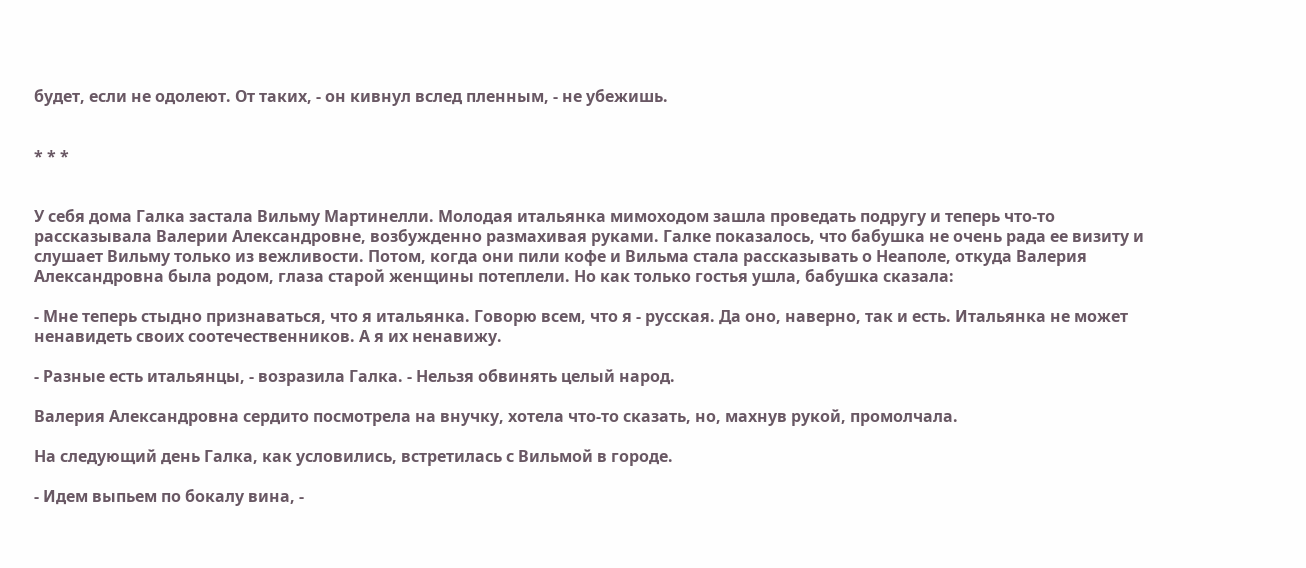будет, если не одолеют. От таких, - он кивнул вслед пленным, - не убежишь.


* * *


У себя дома Галка застала Вильму Мартинелли. Молодая итальянка мимоходом зашла проведать подругу и теперь что-то рассказывала Валерии Александровне, возбужденно размахивая руками. Галке показалось, что бабушка не очень рада ее визиту и слушает Вильму только из вежливости. Потом, когда они пили кофе и Вильма стала рассказывать о Неаполе, откуда Валерия Александровна была родом, глаза старой женщины потеплели. Но как только гостья ушла, бабушка сказала:

- Мне теперь стыдно признаваться, что я итальянка. Говорю всем, что я - русская. Да оно, наверно, так и есть. Итальянка не может ненавидеть своих соотечественников. А я их ненавижу.

- Разные есть итальянцы, - возразила Галка. - Нельзя обвинять целый народ.

Валерия Александровна сердито посмотрела на внучку, хотела что-то сказать, но, махнув рукой, промолчала.

На следующий день Галка, как условились, встретилась с Вильмой в городе.

- Идем выпьем по бокалу вина, -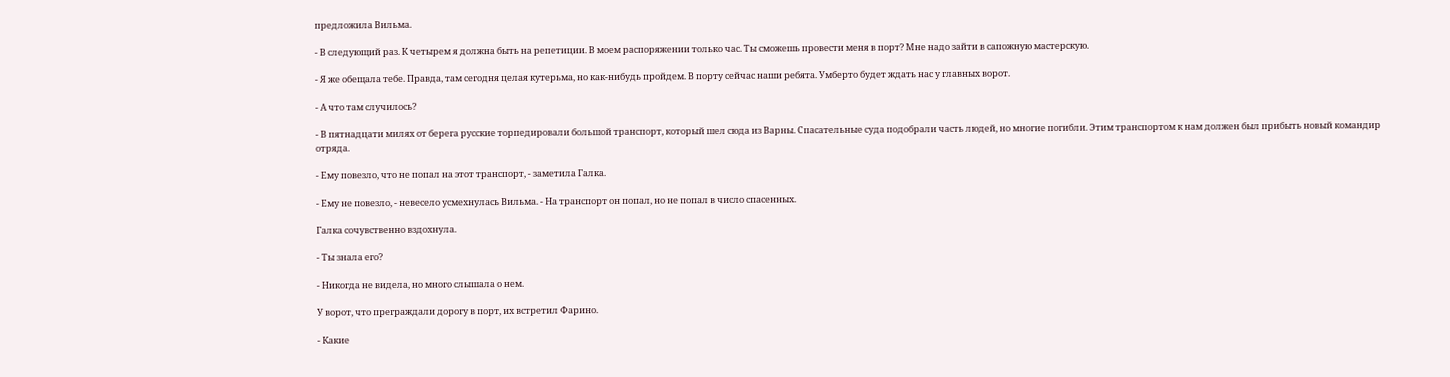предложила Вильма.

- В следующий раз. К четырем я должна быть на репетиции. В моем распоряжении только час. Ты сможешь провести меня в порт? Мне надо зайти в сапожную мастерскую.

- Я же обещала тебе. Правда, там сегодня целая кутерьма, но как-нибудь пройдем. В порту сейчас наши ребята. Умберто будет ждать нас у главных ворот.

- А что там случилось?

- В пятнадцати милях от берега русские торпедировали большой транспорт, который шел сюда из Варны. Спасательные суда подобрали часть людей, но многие погибли. Этим транспортом к нам должен был прибыть новый командир отряда.

- Ему повезло, что не попал на этот транспорт, - заметила Галка.

- Ему не повезло, - невесело усмехнулась Вильма. - На транспорт он попал, но не попал в число спасенных.

Галка сочувственно вздохнула.

- Ты знала его?

- Никогда не видела, но много слышала о нем.

У ворот, что преграждали дорогу в порт, их встретил Фарино.

- Какие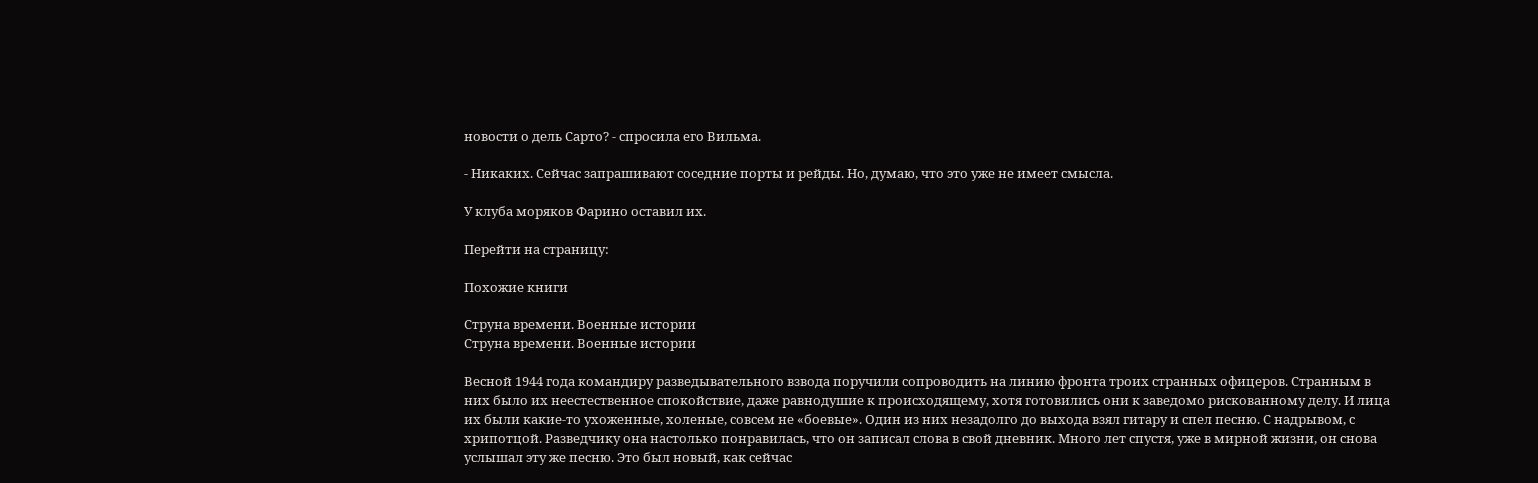новости о дель Сарто? - спросила его Вильма.

- Никаких. Сейчас запрашивают соседние порты и рейды. Но, думаю, что это уже не имеет смысла.

У клуба моряков Фарино оставил их.

Перейти на страницу:

Похожие книги

Струна времени. Военные истории
Струна времени. Военные истории

Весной 1944 года командиру разведывательного взвода поручили сопроводить на линию фронта троих странных офицеров. Странным в них было их неестественное спокойствие, даже равнодушие к происходящему, хотя готовились они к заведомо рискованному делу. И лица их были какие-то ухоженные, холеные, совсем не «боевые». Один из них незадолго до выхода взял гитару и спел песню. С надрывом, с хрипотцой. Разведчику она настолько понравилась, что он записал слова в свой дневник. Много лет спустя, уже в мирной жизни, он снова услышал эту же песню. Это был новый, как сейчас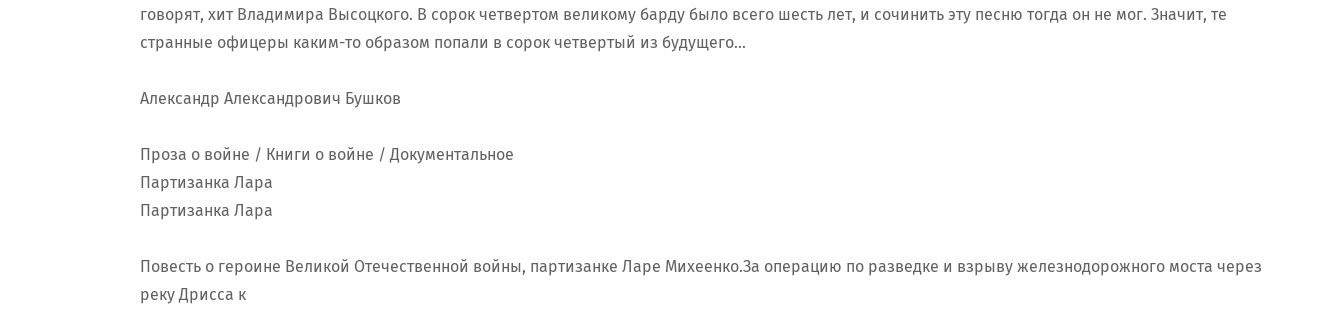говорят, хит Владимира Высоцкого. В сорок четвертом великому барду было всего шесть лет, и сочинить эту песню тогда он не мог. Значит, те странные офицеры каким-то образом попали в сорок четвертый из будущего…

Александр Александрович Бушков

Проза о войне / Книги о войне / Документальное
Партизанка Лара
Партизанка Лара

Повесть о героине Великой Отечественной войны, партизанке Ларе Михеенко.За операцию по разведке и взрыву железнодорожного моста через реку Дрисса к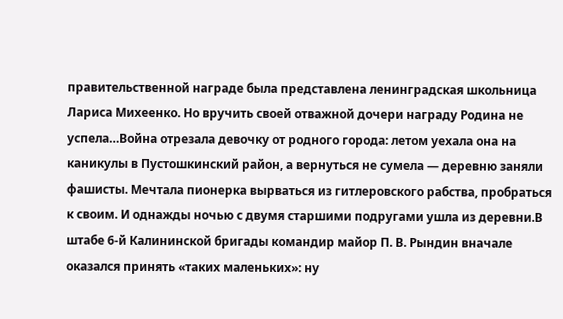правительственной награде была представлена ленинградская школьница Лариса Михеенко. Но вручить своей отважной дочери награду Родина не успела…Война отрезала девочку от родного города: летом уехала она на каникулы в Пустошкинский район, а вернуться не сумела — деревню заняли фашисты. Мечтала пионерка вырваться из гитлеровского рабства, пробраться к своим. И однажды ночью с двумя старшими подругами ушла из деревни.В штабе 6-й Калининской бригады командир майор П. В. Рындин вначале оказался принять «таких маленьких»: ну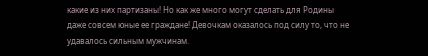какие из них партизаны! Но как же много могут сделать для Родины даже совсем юные ее граждане! Девочкам оказалось под силу то, что не удавалось сильным мужчинам.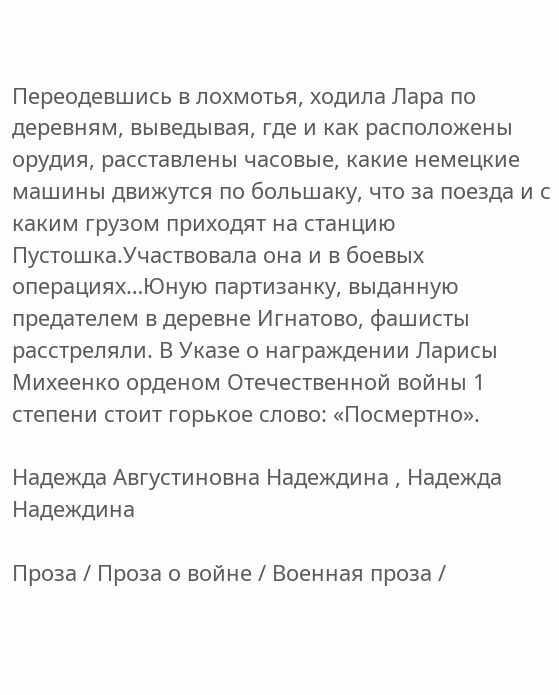Переодевшись в лохмотья, ходила Лара по деревням, выведывая, где и как расположены орудия, расставлены часовые, какие немецкие машины движутся по большаку, что за поезда и с каким грузом приходят на станцию Пустошка.Участвовала она и в боевых операциях…Юную партизанку, выданную предателем в деревне Игнатово, фашисты расстреляли. В Указе о награждении Ларисы Михеенко орденом Отечественной войны 1 степени стоит горькое слово: «Посмертно».

Надежда Августиновна Надеждина , Надежда Надеждина

Проза / Проза о войне / Военная проза /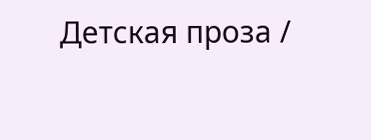Детская проза /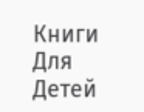Книги Для Детей